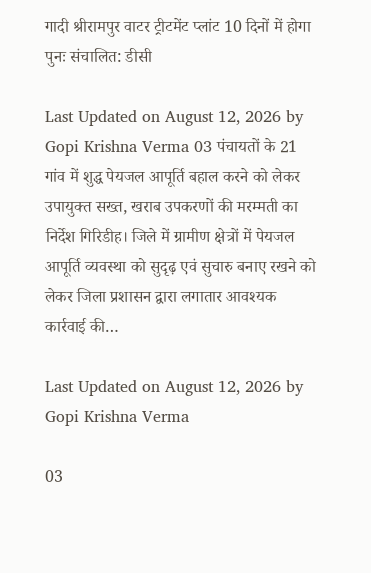गादी श्रीरामपुर वाटर ट्रीटमेंट प्लांट 10 दिनों में होगा पुनः संचालित: डीसी

Last Updated on August 12, 2026 by Gopi Krishna Verma 03 पंचायतों के 21 गांव में शुद्ध पेयजल आपूर्ति बहाल करने को लेकर उपायुक्त सख्त, खराब उपकरणों की मरम्मती का निर्देश गिरिडीह। जिले में ग्रामीण क्षेत्रों में पेयजल आपूर्ति व्यवस्था को सुदृढ़ एवं सुचारु बनाए रखने को लेकर जिला प्रशासन द्वारा लगातार आवश्यक कार्रवाई की…

Last Updated on August 12, 2026 by Gopi Krishna Verma

03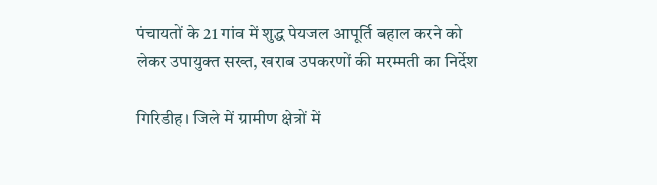पंचायतों के 21 गांव में शुद्ध पेयजल आपूर्ति बहाल करने को लेकर उपायुक्त सख्त, खराब उपकरणों की मरम्मती का निर्देश

गिरिडीह। जिले में ग्रामीण क्षेत्रों में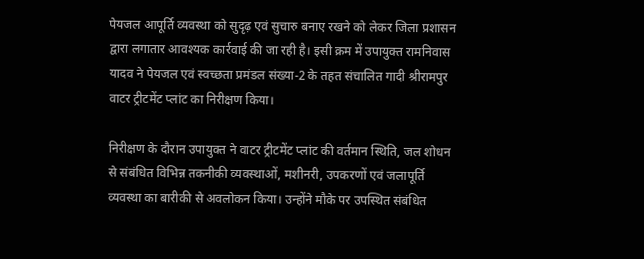पेयजल आपूर्ति व्यवस्था को सुदृढ़ एवं सुचारु बनाए रखने को लेकर जिला प्रशासन द्वारा लगातार आवश्यक कार्रवाई की जा रही है। इसी क्रम में उपायुक्त रामनिवास यादव ने पेयजल एवं स्वच्छता प्रमंडल संख्या-2 के तहत संचालित गादी श्रीरामपुर वाटर ट्रीटमेंट प्लांट का निरीक्षण किया।

निरीक्षण के दौरान उपायुक्त ने वाटर ट्रीटमेंट प्लांट की वर्तमान स्थिति, जल शोधन से संबंधित विभिन्न तकनीकी व्यवस्थाओं, मशीनरी, उपकरणों एवं जलापूर्ति व्यवस्था का बारीकी से अवलोकन किया। उन्होंने मौके पर उपस्थित संबंधित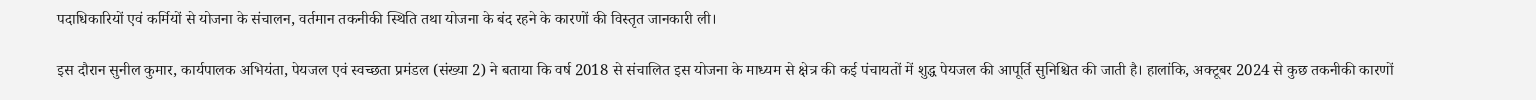पदाधिकारियों एवं कर्मियों से योजना के संचालन, वर्तमान तकनीकी स्थिति तथा योजना के बंद रहने के कारणों की विस्तृत जानकारी ली।

इस दौरान सुनील कुमार, कार्यपालक अभियंता, पेयजल एवं स्वच्छता प्रमंडल (संख्या 2) ने बताया कि वर्ष 2018 से संचालित इस योजना के माध्यम से क्षेत्र की कई पंचायतों में शुद्ध पेयजल की आपूर्ति सुनिश्चित की जाती है। हालांकि, अक्टूबर 2024 से कुछ तकनीकी कारणों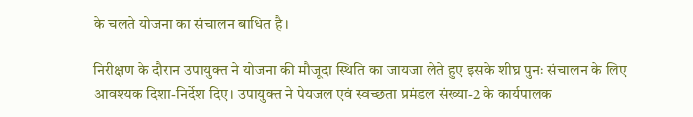के चलते योजना का संचालन बाधित है।

निरीक्षण के दौरान उपायुक्त ने योजना की मौजूदा स्थिति का जायजा लेते हुए इसके शीघ्र पुनः संचालन के लिए आवश्यक दिशा-निर्देश दिए। उपायुक्त ने पेयजल एवं स्वच्छता प्रमंडल संख्या-2 के कार्यपालक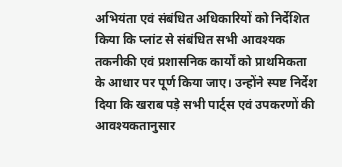अभियंता एवं संबंधित अधिकारियों को निर्देशित किया कि प्लांट से संबंधित सभी आवश्यक तकनीकी एवं प्रशासनिक कार्यों को प्राथमिकता के आधार पर पूर्ण किया जाए। उन्होंने स्पष्ट निर्देश दिया कि खराब पड़े सभी पार्ट्स एवं उपकरणों की आवश्यकतानुसार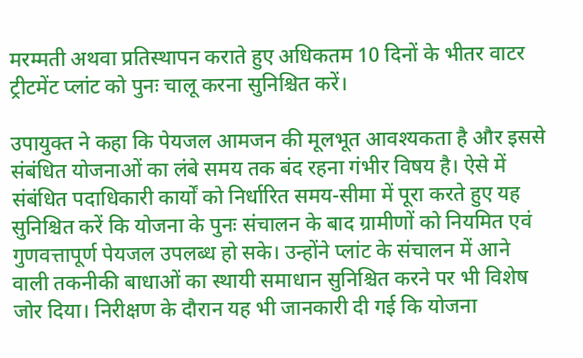मरम्मती अथवा प्रतिस्थापन कराते हुए अधिकतम 10 दिनों के भीतर वाटर ट्रीटमेंट प्लांट को पुनः चालू करना सुनिश्चित करें।

उपायुक्त ने कहा कि पेयजल आमजन की मूलभूत आवश्यकता है और इससे संबंधित योजनाओं का लंबे समय तक बंद रहना गंभीर विषय है। ऐसे में संबंधित पदाधिकारी कार्यों को निर्धारित समय-सीमा में पूरा करते हुए यह सुनिश्चित करें कि योजना के पुनः संचालन के बाद ग्रामीणों को नियमित एवं गुणवत्तापूर्ण पेयजल उपलब्ध हो सके। उन्होंने प्लांट के संचालन में आने वाली तकनीकी बाधाओं का स्थायी समाधान सुनिश्चित करने पर भी विशेष जोर दिया। निरीक्षण के दौरान यह भी जानकारी दी गई कि योजना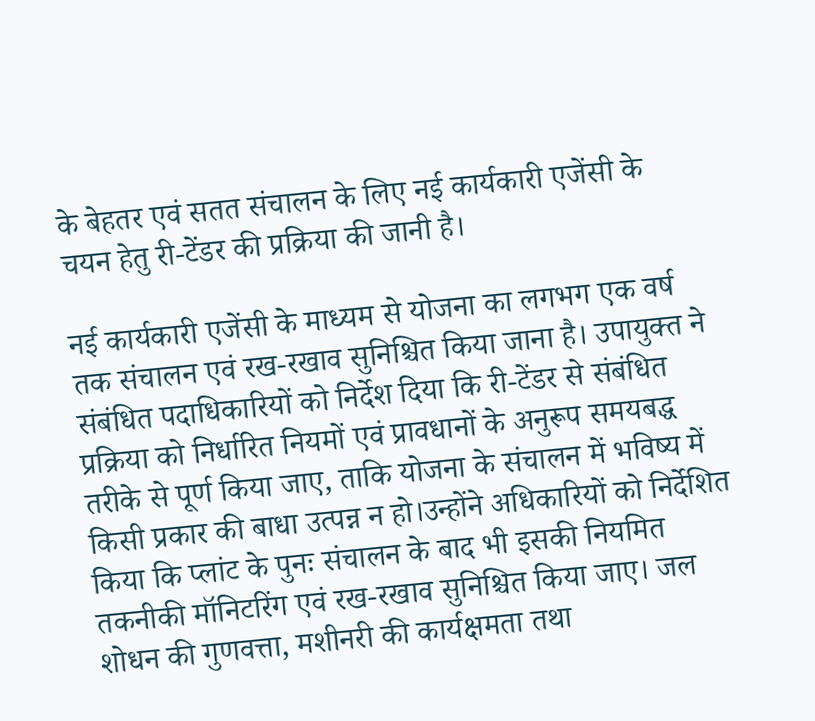के बेहतर एवं सतत संचालन के लिए नई कार्यकारी एजेंसी के चयन हेतु री-टेंडर की प्रक्रिया की जानी है।

नई कार्यकारी एजेंसी के माध्यम से योजना का लगभग एक वर्ष तक संचालन एवं रख-रखाव सुनिश्चित किया जाना है। उपायुक्त ने संबंधित पदाधिकारियों को निर्देश दिया कि री-टेंडर से संबंधित प्रक्रिया को निर्धारित नियमों एवं प्रावधानों के अनुरूप समयबद्ध तरीके से पूर्ण किया जाए, ताकि योजना के संचालन में भविष्य में किसी प्रकार की बाधा उत्पन्न न हो।उन्होंने अधिकारियों को निर्देशित किया कि प्लांट के पुनः संचालन के बाद भी इसकी नियमित तकनीकी मॉनिटरिंग एवं रख-रखाव सुनिश्चित किया जाए। जल शोधन की गुणवत्ता, मशीनरी की कार्यक्षमता तथा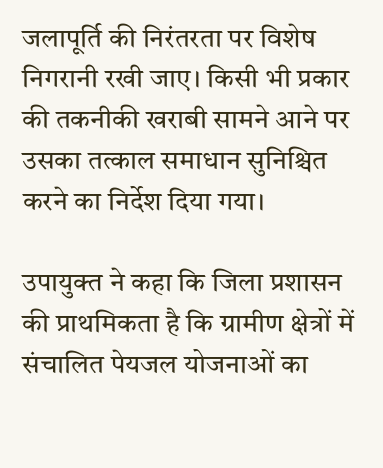जलापूर्ति की निरंतरता पर विशेष निगरानी रखी जाए। किसी भी प्रकार की तकनीकी खराबी सामने आने पर उसका तत्काल समाधान सुनिश्चित करने का निर्देश दिया गया।

उपायुक्त ने कहा कि जिला प्रशासन की प्राथमिकता है कि ग्रामीण क्षेत्रों में संचालित पेयजल योजनाओं का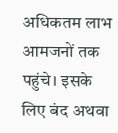अधिकतम लाभ आमजनों तक पहुंचे। इसके लिए बंद अथवा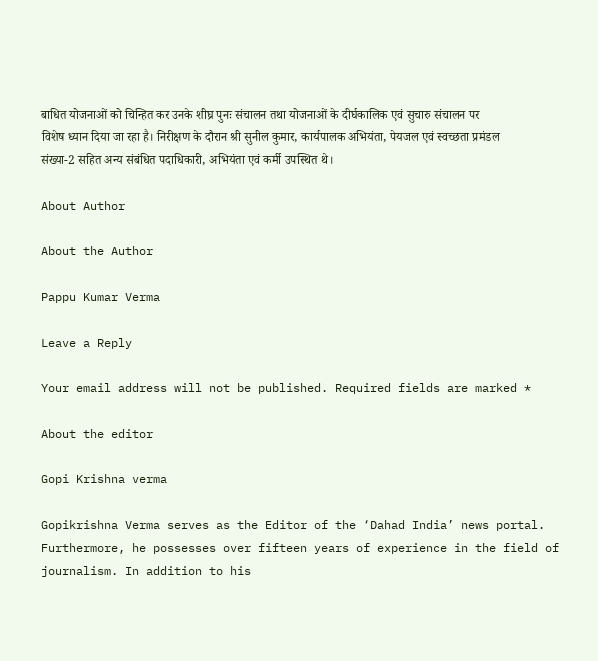बाधित योजनाओं को चिन्हित कर उनके शीघ्र पुनः संचालन तथा योजनाओं के दीर्घकालिक एवं सुचारु संचालन पर विशेष ध्यान दिया जा रहा है। निरीक्षण के दौरान श्री सुनील कुमार, कार्यपालक अभियंता, पेयजल एवं स्वच्छता प्रमंडल संख्या-2 सहित अन्य संबंधित पदाधिकारी, अभियंता एवं कर्मी उपस्थित थे।

About Author

About the Author

Pappu Kumar Verma

Leave a Reply

Your email address will not be published. Required fields are marked *

About the editor

Gopi Krishna verma

Gopikrishna Verma serves as the Editor of the ‘Dahad India’ news portal. Furthermore, he possesses over fifteen years of experience in the field of journalism. In addition to his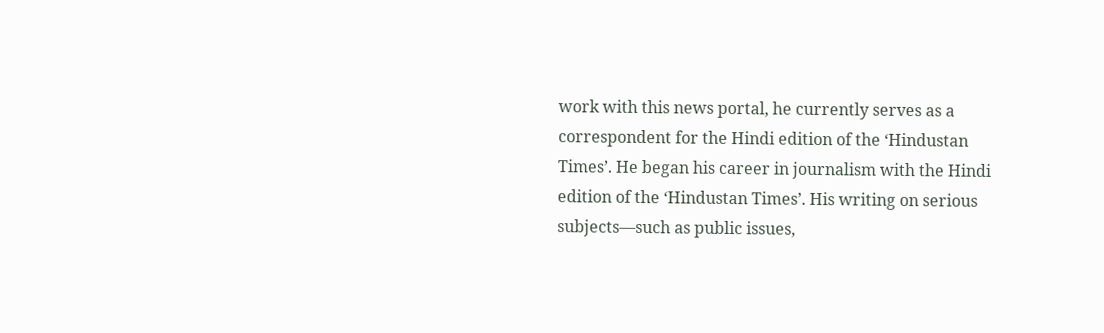work with this news portal, he currently serves as a correspondent for the Hindi edition of the ‘Hindustan Times’. He began his career in journalism with the Hindi edition of the ‘Hindustan Times’. His writing on serious subjects—such as public issues,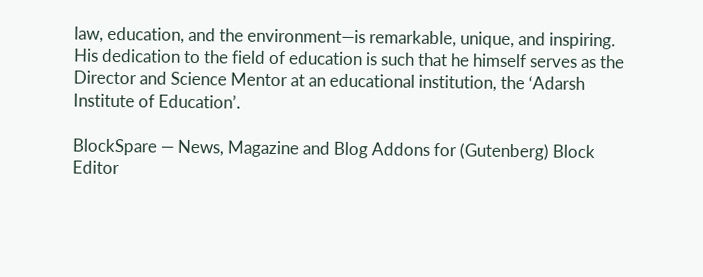law, education, and the environment—is remarkable, unique, and inspiring. His dedication to the field of education is such that he himself serves as the Director and Science Mentor at an educational institution, the ‘Adarsh Institute of Education’.

BlockSpare — News, Magazine and Blog Addons for (Gutenberg) Block Editor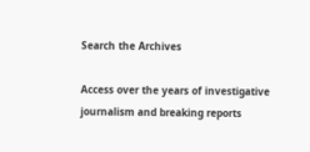Search the Archives

Access over the years of investigative journalism and breaking reports